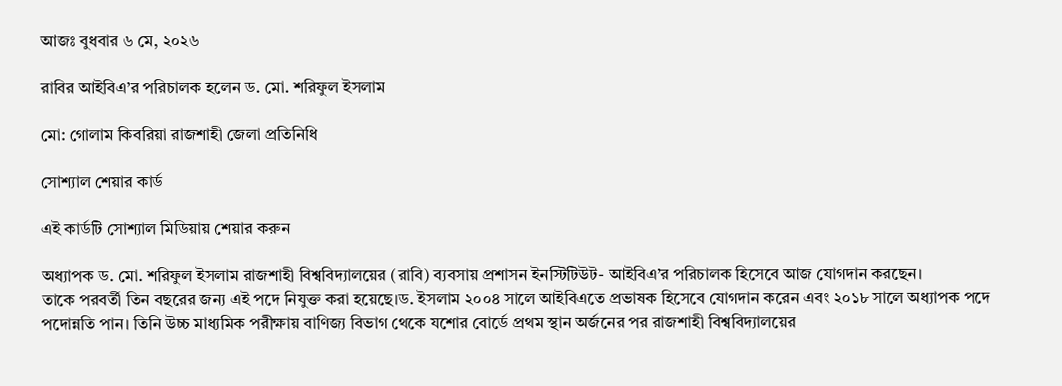আজঃ বুধবার ৬ মে, ২০২৬

রাবির আইবিএ’র পরিচালক হলেন ড. মো. শরিফুল ইসলাম

মো: গোলাম কিবরিয়া রাজশাহী জেলা প্রতিনিধি

সোশ্যাল শেয়ার কার্ড

এই কার্ডটি সোশ্যাল মিডিয়ায় শেয়ার করুন

অধ্যাপক ড. মো. শরিফুল ইসলাম রাজশাহী বিশ্ববিদ্যালয়ের (রাবি) ব্যবসায় প্রশাসন ইনস্টিটিউট- আইবিএ’র পরিচালক হিসেবে আজ যোগদান করছেন।
তাকে পরবর্তী তিন বছরের জন্য এই পদে নিযুক্ত করা হয়েছে।ড. ইসলাম ২০০৪ সালে আইবিএতে প্রভাষক হিসেবে যোগদান করেন এবং ২০১৮ সালে অধ্যাপক পদে পদোন্নতি পান। তিনি উচ্চ মাধ্যমিক পরীক্ষায় বাণিজ্য বিভাগ থেকে যশোর বোর্ডে প্রথম স্থান অর্জনের পর রাজশাহী বিশ্ববিদ্যালয়ের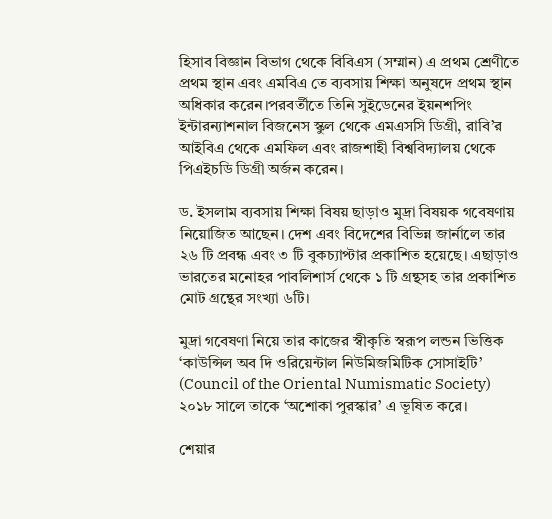হিসাব বিজ্ঞান বিভাগ থেকে বিবিএস (সম্মান) এ প্রথম শ্রেণীতে প্রথম স্থান এবং এমবিএ তে ব্যবসায় শিক্ষা অনুষদে প্রথম স্থান অধিকার করেন।পরবর্তীতে তিনি সুইডেনের ইয়নশপিং ইন্টারন্যাশনাল বিজনেস স্কুল থেকে এমএসসি ডিগ্রী, রাবি’র আইবিএ থেকে এমফিল এবং রাজশাহী বিশ্ববিদ্যালয় থেকে পিএইচডি ডিগ্রী অর্জন করেন।

ড. ইসলাম ব্যবসায় শিক্ষা বিষয় ছাড়াও মুদ্রা বিষয়ক গবেষণায় নিয়োজিত আছেন। দেশ এবং বিদেশের বিভিন্ন জার্নালে তার ২৬ টি প্রবন্ধ এবং ৩ টি বুকচ্যাপ্টার প্রকাশিত হয়েছে। এছাড়াও ভারতের মনোহর পাবলিশার্স থেকে ১ টি গ্রন্থসহ তার প্রকাশিত মোট গ্রন্থের সংখ্যা ৬টি।

মুদ্রা গবেষণা নিয়ে তার কাজের স্বীকৃতি স্বরূপ লন্ডন ভিত্তিক ‘কাউন্সিল অব দি ওরিয়েন্টাল নিউমিজমিটিক সোসাইটি’ (Council of the Oriental Numismatic Society) ২০১৮ সালে তাকে ‘অশোকা পুরস্কার’ এ ভূষিত করে।

শেয়ার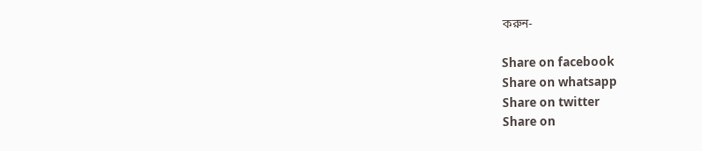করুন-

Share on facebook
Share on whatsapp
Share on twitter
Share on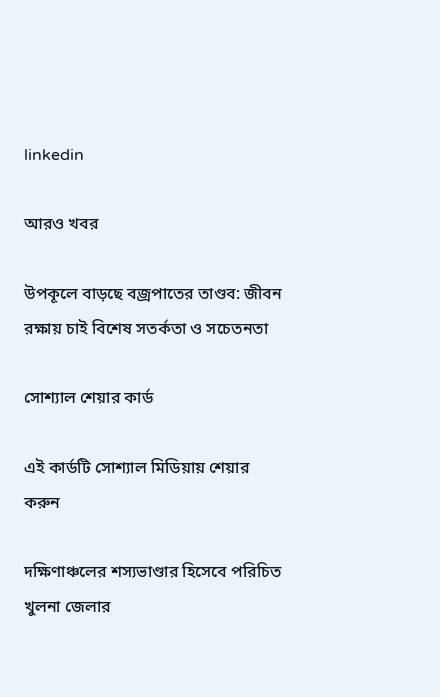linkedin

আরও খবর

উপকূলে বাড়ছে বজ্রপাতের তাণ্ডব: জীবন রক্ষায় চাই বিশেষ সতর্কতা ও সচেতনতা

সোশ্যাল শেয়ার কার্ড

এই কার্ডটি সোশ্যাল মিডিয়ায় শেয়ার করুন

দক্ষিণাঞ্চলের শস্যভাণ্ডার হিসেবে পরিচিত খুলনা জেলার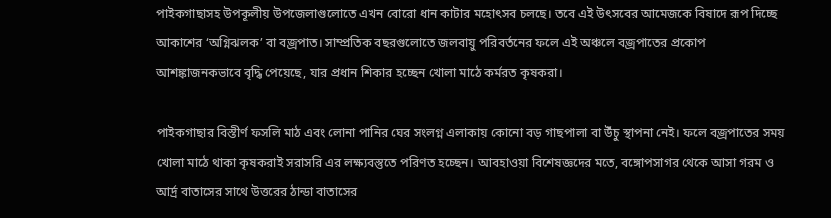পাইকগাছাসহ উপকূলীয় উপজেলাগুলোতে এখন বোরো ধান কাটার মহোৎসব চলছে। তবে এই উৎসবের আমেজকে বিষাদে রূপ দিচ্ছে আকাশের ‘অগ্নিঝলক’ বা বজ্রপাত। সাম্প্রতিক বছরগুলোতে জলবায়ু পরিবর্তনের ফলে এই অঞ্চলে বজ্রপাতের প্রকোপ আশঙ্কাজনকভাবে বৃদ্ধি পেয়েছে, যার প্রধান শিকার হচ্ছেন খোলা মাঠে কর্মরত কৃষকরা।

পাইকগাছার বিস্তীর্ণ ফসলি মাঠ এবং লোনা পানির ঘের সংলগ্ন এলাকায় কোনো বড় গাছপালা বা উঁচু স্থাপনা নেই। ফলে বজ্রপাতের সময় খোলা মাঠে থাকা কৃষকরাই সরাসরি এর লক্ষ্যবস্তুতে পরিণত হচ্ছেন। আবহাওয়া বিশেষজ্ঞদের মতে, বঙ্গোপসাগর থেকে আসা গরম ও আর্দ্র বাতাসের সাথে উত্তরের ঠান্ডা বাতাসের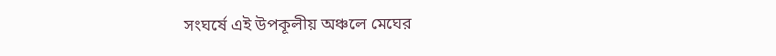সংঘর্ষে এই উপকূলীয় অঞ্চলে মেঘের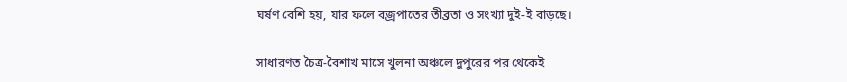ঘর্ষণ বেশি হয়, যার ফলে বজ্রপাতের তীব্রতা ও সংখ্যা দুই-ই বাড়ছে।

সাধারণত চৈত্র-বৈশাখ মাসে খুলনা অঞ্চলে দুপুরের পর থেকেই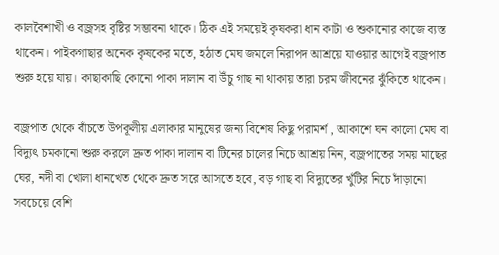কালবৈশাখী ও বজ্রসহ বৃষ্টির সম্ভাবনা থাকে। ঠিক এই সময়েই কৃষকরা ধান কাটা ও শুকানোর কাজে ব্যস্ত থাকেন। পাইকগাছার অনেক কৃষকের মতে, হঠাত মেঘ জমলে নিরাপদ আশ্রয়ে যাওয়ার আগেই বজ্রপাত শুরু হয়ে যায়। কাছাকাছি কোনো পাকা দালান বা উঁচু গাছ না থাকায় তারা চরম জীবনের ঝুঁকিতে থাকেন।

বজ্রপাত থেকে বাঁচতে উপকূলীয় এলাকার মানুষের জন্য বিশেষ কিছু পরামর্শ , আকাশে ঘন কালো মেঘ বা বিদ্যুৎ চমকানো শুরু করলে দ্রুত পাকা দালান বা টিনের চালের নিচে আশ্রয় নিন, বজ্রপাতের সময় মাছের ঘের, নদী বা খোলা ধানখেত থেকে দ্রুত সরে আসতে হবে, বড় গাছ বা বিদ্যুতের খুঁটির নিচে দাঁড়ানো সবচেয়ে বেশি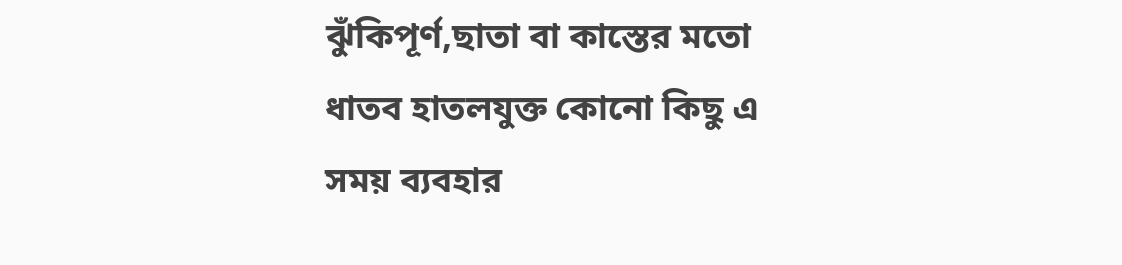ঝুঁকিপূর্ণ,ছাতা বা কাস্তের মতো ধাতব হাতলযুক্ত কোনো কিছু এ সময় ব্যবহার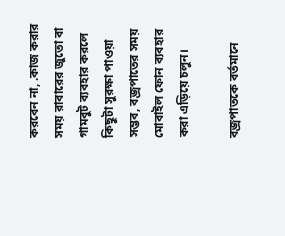করবেন না, .কাজ করার সময় রাবারের জুতো বা গামবুট ব্যবহার করলে কিছুটা সুরক্ষা পাওয়া সম্ভব, বজ্রপাতের সময় মোবাইল ফোন ব্যবহার করা এড়িয়ে চলুন।

বজ্রপাতকে বর্তমানে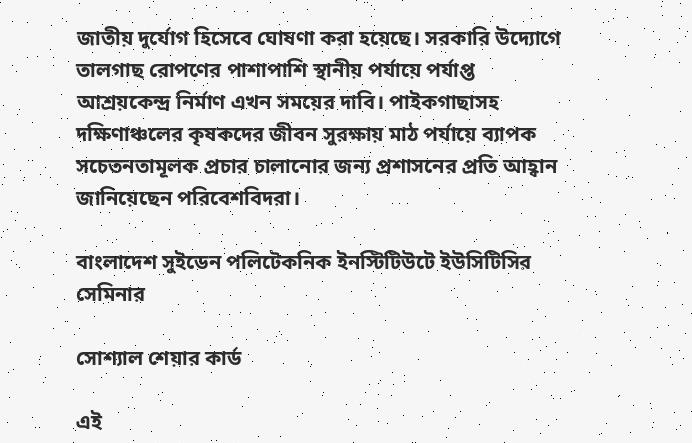জাতীয় দুর্যোগ হিসেবে ঘোষণা করা হয়েছে। সরকারি উদ্যোগে তালগাছ রোপণের পাশাপাশি স্থানীয় পর্যায়ে পর্যাপ্ত আশ্রয়কেন্দ্র নির্মাণ এখন সময়ের দাবি। পাইকগাছাসহ দক্ষিণাঞ্চলের কৃষকদের জীবন সুরক্ষায় মাঠ পর্যায়ে ব্যাপক সচেতনতামূলক প্রচার চালানোর জন্য প্রশাসনের প্রতি আহ্বান জানিয়েছেন পরিবেশবিদরা।

বাংলাদেশ সুইডেন পলিটেকনিক ইনস্টিটিউটে ইউসিটিসির সেমিনার

সোশ্যাল শেয়ার কার্ড

এই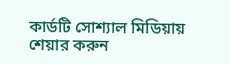কার্ডটি সোশ্যাল মিডিয়ায় শেয়ার করুন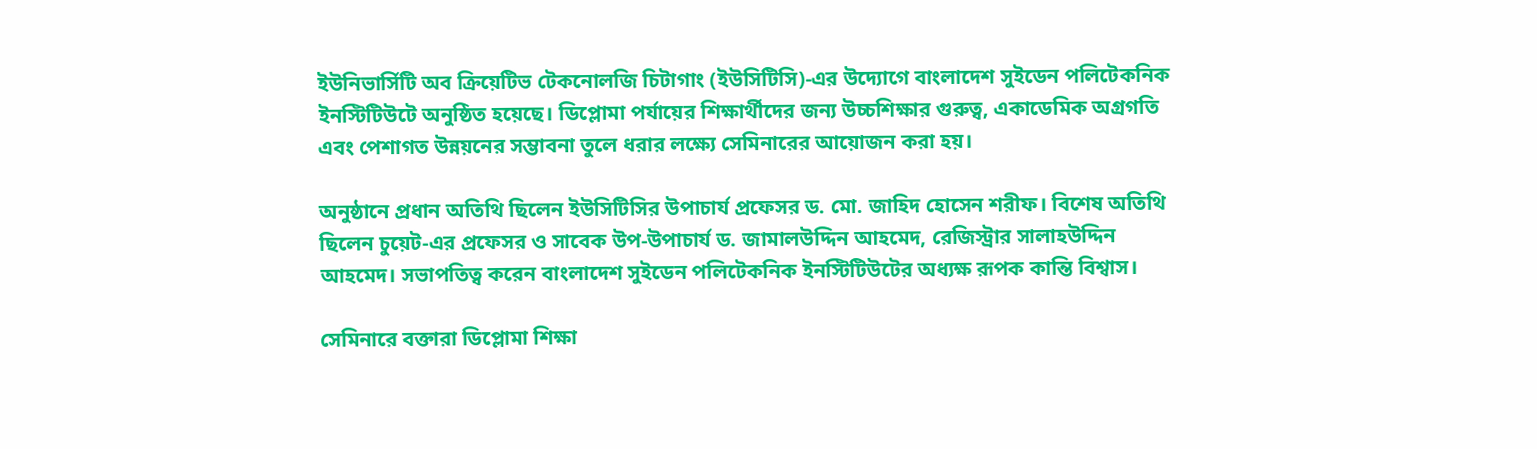ইউনিভার্সিটি অব ক্রিয়েটিভ টেকনোলজি চিটাগাং (ইউসিটিসি)-এর উদ্যোগে বাংলাদেশ সুইডেন পলিটেকনিক ইনস্টিটিউটে অনুষ্ঠিত হয়েছে। ডিপ্লোমা পর্যায়ের শিক্ষার্থীদের জন্য উচ্চশিক্ষার গুরুত্ব, একাডেমিক অগ্রগতি এবং পেশাগত উন্নয়নের সম্ভাবনা তুলে ধরার লক্ষ্যে সেমিনারের আয়োজন করা হয়।

অনুষ্ঠানে প্রধান অতিথি ছিলেন ইউসিটিসির উপাচার্য প্রফেসর ড. মো. জাহিদ হোসেন শরীফ। বিশেষ অতিথি ছিলেন চুয়েট-এর প্রফেসর ও সাবেক উপ-উপাচার্য ড. জামালউদ্দিন আহমেদ, রেজিস্ট্রার সালাহউদ্দিন আহমেদ। সভাপতিত্ব করেন বাংলাদেশ সুইডেন পলিটেকনিক ইনস্টিটিউটের অধ্যক্ষ রূপক কান্তি বিশ্বাস।

সেমিনারে বক্তারা ডিপ্লোমা শিক্ষা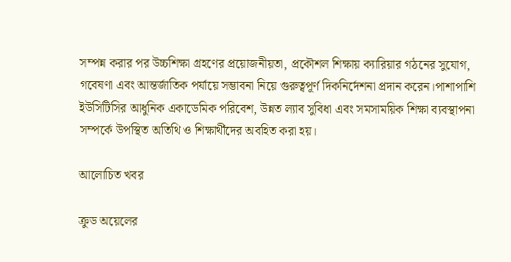সম্পন্ন করার পর উচ্চশিক্ষা গ্রহণের প্রয়োজনীয়তা, প্রকৌশল শিক্ষায় ক্যারিয়ার গঠনের সুযোগ, গবেষণা এবং আন্তর্জাতিক পর্যায়ে সম্ভাবনা নিয়ে গুরুত্বপূর্ণ দিকনির্দেশনা প্রদান করেন।পাশাপাশি ইউসিটিসির আধুনিক একাডেমিক পরিবেশ, উন্নত ল্যাব সুবিধা এবং সমসাময়িক শিক্ষা ব্যবস্থাপনা সম্পর্কে উপস্থিত অতিথি ও শিক্ষার্থীদের অবহিত করা হয়।

আলোচিত খবর

ক্রুড অয়েলের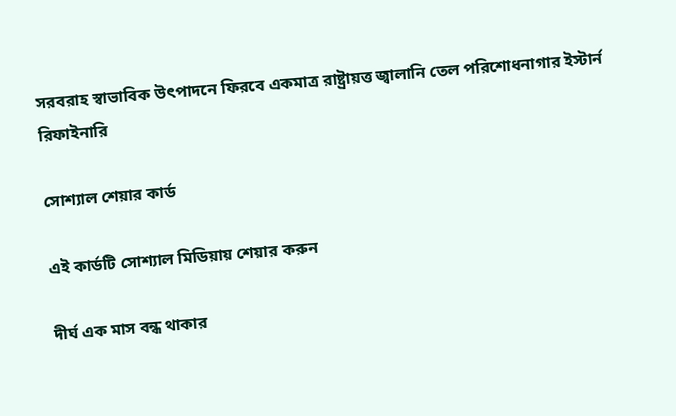সরবরাহ স্বাভাবিক উৎপাদনে ফিরবে একমাত্র রাষ্ট্রায়ত্ত জ্বালানি তেল পরিশোধনাগার ইস্টার্ন রিফাইনারি

সোশ্যাল শেয়ার কার্ড

এই কার্ডটি সোশ্যাল মিডিয়ায় শেয়ার করুন

দীর্ঘ এক মাস বন্ধ থাকার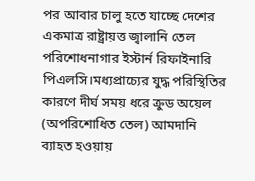পর আবার চালু হতে যাচ্ছে দেশের একমাত্র রাষ্ট্রায়ত্ত জ্বালানি তেল পরিশোধনাগার ইস্টার্ন রিফাইনারি পিএলসি।মধ্যপ্রাচ্যের যুদ্ধ পরিস্থিতির কারণে দীর্ঘ সময় ধরে ক্রুড অয়েল (অপরিশোধিত তেল) আমদানি ব্যাহত হওয়ায়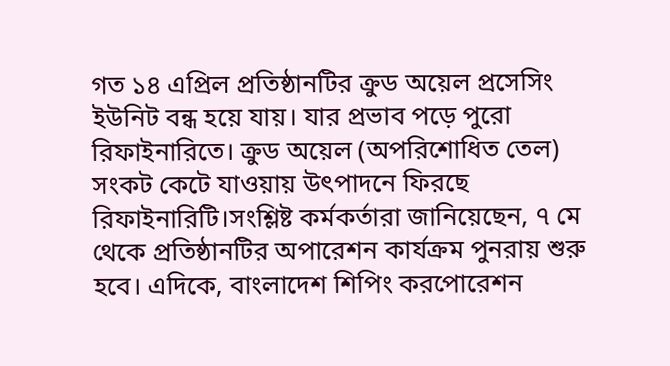গত ১৪ এপ্রিল প্রতিষ্ঠানটির ক্রুড অয়েল প্রসেসিং ইউনিট বন্ধ হয়ে যায়। যার প্রভাব পড়ে পুরো রিফাইনারিতে। ক্রুড অয়েল (অপরিশোধিত তেল) সংকট কেটে যাওয়ায় উৎপাদনে ফিরছে রিফাইনারিটি।সংশ্লিষ্ট কর্মকর্তারা জানিয়েছেন, ৭ মে থেকে প্রতিষ্ঠানটির অপারেশন কার্যক্রম পুনরায় শুরু হবে। এদিকে, বাংলাদেশ শিপিং করপোরেশন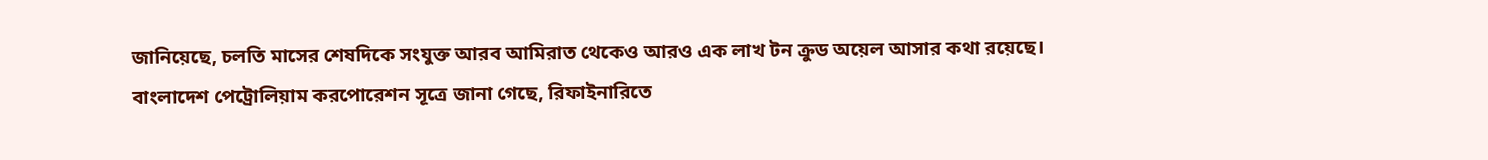জানিয়েছে, চলতি মাসের শেষদিকে সংযুক্ত আরব আমিরাত থেকেও আরও এক লাখ টন ক্রুড অয়েল আসার কথা রয়েছে।
বাংলাদেশ পেট্রোলিয়াম করপোরেশন সূত্রে জানা গেছে, রিফাইনারিতে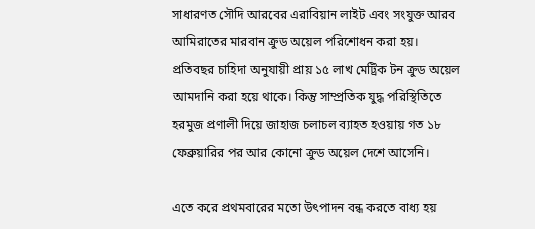সাধারণত সৌদি আরবের এরাবিয়ান লাইট এবং সংযুক্ত আরব আমিরাতের মারবান ক্রুড অয়েল পরিশোধন করা হয়। প্রতিবছর চাহিদা অনুযায়ী প্রায় ১৫ লাখ মেট্রিক টন ক্রুড অয়েল আমদানি করা হয়ে থাকে। কিন্তু সাম্প্রতিক যুদ্ধ পরিস্থিতিতে হরমুজ প্রণালী দিয়ে জাহাজ চলাচল ব্যাহত হওয়ায় গত ১৮ ফেব্রুয়ারির পর আর কোনো ক্রুড অয়েল দেশে আসেনি।

এতে করে প্রথমবারের মতো উৎপাদন বন্ধ করতে বাধ্য হয়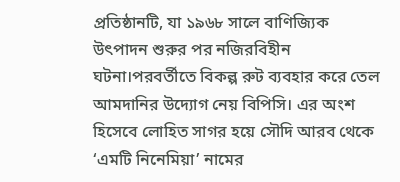প্রতিষ্ঠানটি, যা ১৯৬৮ সালে বাণিজ্যিক উৎপাদন শুরুর পর নজিরবিহীন ঘটনা।পরবর্তীতে বিকল্প রুট ব্যবহার করে তেল আমদানির উদ্যোগ নেয় বিপিসি। এর অংশ হিসেবে লোহিত সাগর হয়ে সৌদি আরব থেকে ‘এমটি নিনেমিয়া’ নামের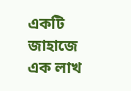একটি জাহাজে এক লাখ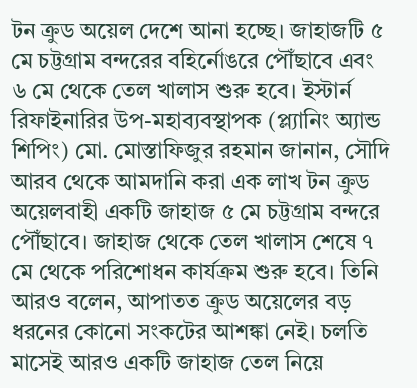টন ক্রুড অয়েল দেশে আনা হচ্ছে। জাহাজটি ৫ মে চট্টগ্রাম বন্দরের বহির্নোঙরে পৌঁছাবে এবং ৬ মে থেকে তেল খালাস শুরু হবে। ইস্টার্ন রিফাইনারির উপ-মহাব্যবস্থাপক (প্ল্যানিং অ্যান্ড শিপিং) মো. মোস্তাফিজুর রহমান জানান, সৌদি আরব থেকে আমদানি করা এক লাখ টন ক্রুড অয়েলবাহী একটি জাহাজ ৫ মে চট্টগ্রাম বন্দরে পৌঁছাবে। জাহাজ থেকে তেল খালাস শেষে ৭ মে থেকে পরিশোধন কার্যক্রম শুরু হবে। তিনি আরও বলেন, আপাতত ক্রুড অয়েলের বড় ধরনের কোনো সংকটের আশঙ্কা নেই। চলতি মাসেই আরও একটি জাহাজ তেল নিয়ে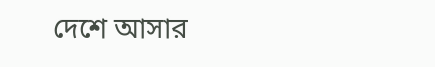দেশে আসার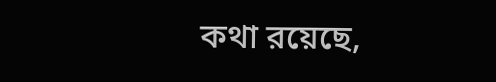কথা রয়েছে,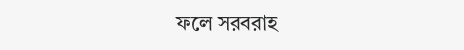ফলে সরবরাহ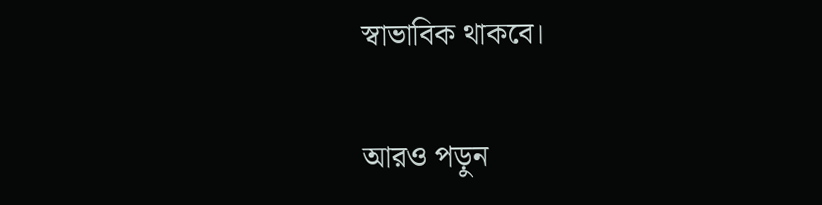স্বাভাবিক থাকবে।

আরও পড়ুন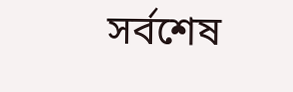সর্বশেষ